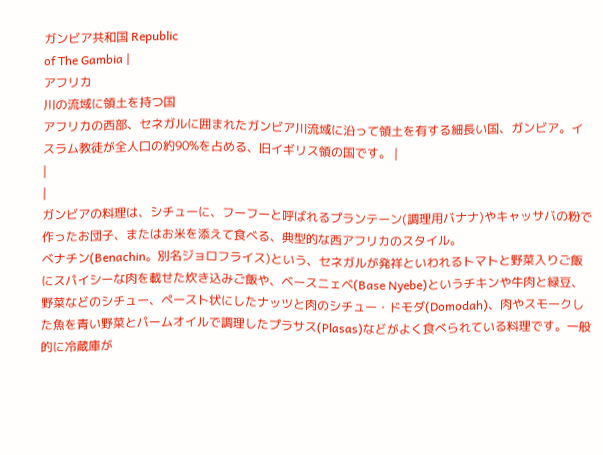ガンビア共和国 Republic
of The Gambia |
アフリカ
川の流域に領土を持つ国
アフリカの西部、セネガルに囲まれたガンビア川流域に沿って領土を有する細長い国、ガンビア。イスラム教徒が全人口の約90%を占める、旧イギリス領の国です。 |
|
|
ガンビアの料理は、シチューに、フーフーと呼ばれるプランテーン(調理用バナナ)やキャッサバの粉で作ったお団子、またはお米を添えて食べる、典型的な西アフリカのスタイル。
ベナチン(Benachin。別名ジョロフライス)という、セネガルが発祥といわれるトマトと野菜入りご飯にスパイシーな肉を載せた炊き込みご飯や、ベースニェベ(Base Nyebe)というチキンや牛肉と緑豆、野菜などのシチュー、ペースト状にしたナッツと肉のシチュー・ドモダ(Domodah)、肉やスモークした魚を青い野菜とパームオイルで調理したプラサス(Plasas)などがよく食べられている料理です。一般的に冷蔵庫が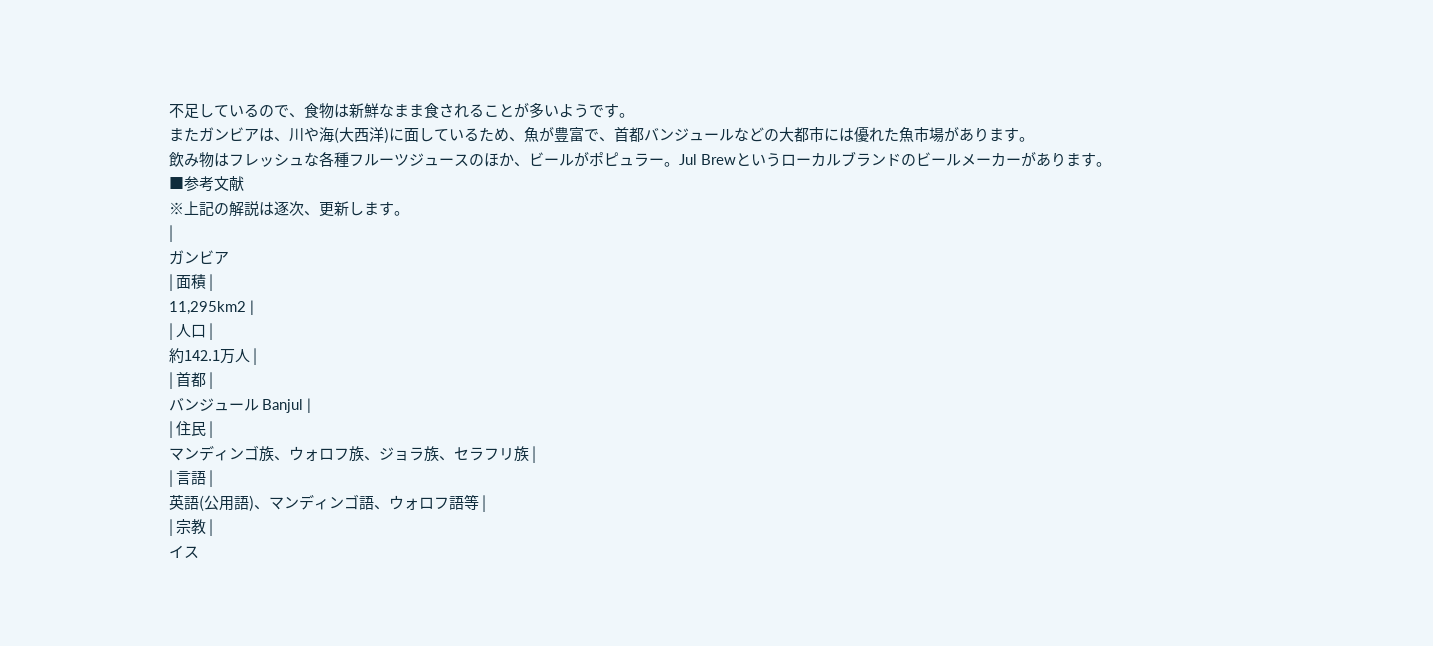不足しているので、食物は新鮮なまま食されることが多いようです。
またガンビアは、川や海(大西洋)に面しているため、魚が豊富で、首都バンジュールなどの大都市には優れた魚市場があります。
飲み物はフレッシュな各種フルーツジュースのほか、ビールがポピュラー。Jul Brewというローカルブランドのビールメーカーがあります。
■参考文献
※上記の解説は逐次、更新します。
|
ガンビア
| 面積 |
11,295km2 |
| 人口 |
約142.1万人 |
| 首都 |
バンジュール Banjul |
| 住民 |
マンディンゴ族、ウォロフ族、ジョラ族、セラフリ族 |
| 言語 |
英語(公用語)、マンディンゴ語、ウォロフ語等 |
| 宗教 |
イス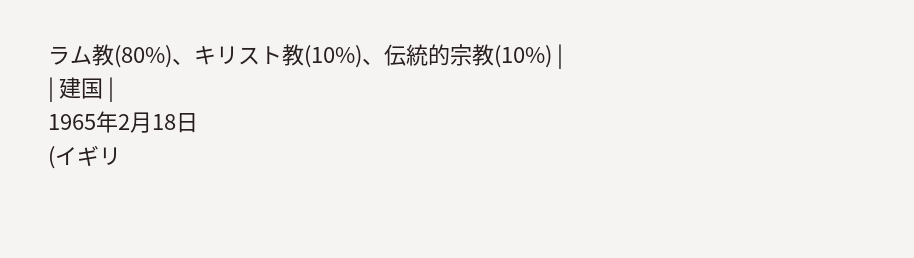ラム教(80%)、キリスト教(10%)、伝統的宗教(10%) |
| 建国 |
1965年2月18日
(イギリ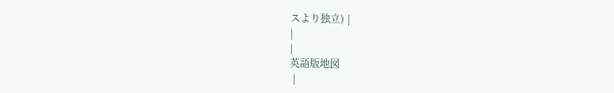スより独立) |
|
|
英語版地図
 |